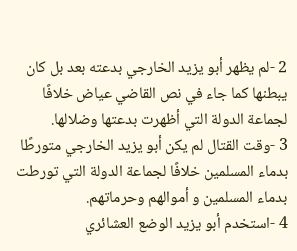2 -لم يظهر أبو يزيد الخارجي بدعته بعد بل كان يبطنها كما جاء في نص القاضي عياض خلافًا لجماعة الدولة التي أظهرت بدعتها وضلالها.
3 -وقت القتال لم يكن أبو يزيد الخارجي متورطًا بدماء المسلمين خلافًا لجماعة الدولة التي تورطت بدماء المسلمين و أموالهم وحرماتهم.
4 -استخدم أبو يزيد الوضع العشائري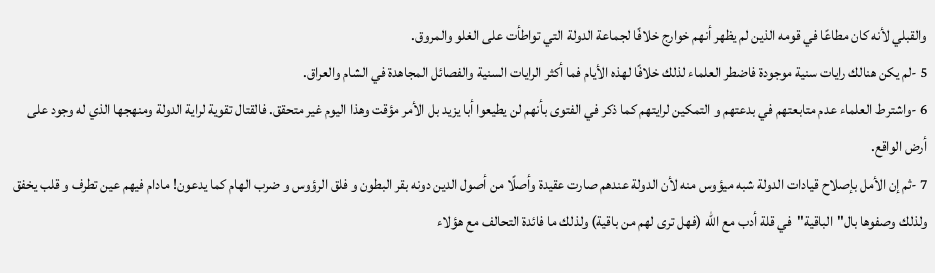والقبلي لأنه كان مطاعًا في قومه الذين لم يظهر أنهم خوارج خلافًا لجماعة الدولة التي تواطأت على الغلو والمروق.
5 -لم يكن هنالك رايات سنية موجودة فاضطر العلماء لذلك خلافًا لهذه الأيام فما أكثر الرايات السنية والفصائل المجاهدة في الشام والعراق.
6 -واشترط العلماء عدم متابعتهم في بدعتهم و التمكين لرايتهم كما ذكر في الفتوى بأنهم لن يطيعوا أبا يزيد بل الأمر مؤقت وهذا اليوم غير متحقق. فالقتال تقوية لراية الدولة ومنهجها الذي له وجود على أرض الواقع.
7 -ثم إن الأمل بإصلاح قيادات الدولة شبه ميؤوس منه لأن الدولة عندهم صارت عقيدة وأصلًا من أصول الدين دونه بقر البطون و فلق الرؤوس و ضرب الهام كما يدعون! مادام فيهم عين تطرف و قلب يخفق ولذلك وصفوها بال"الباقية"في قلة أدب مع الله (فهل ترى لهم من باقية) ولذلك ما فائدة التحالف مع هؤلاء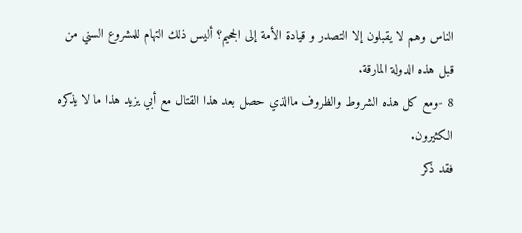الناس وهم لا يقبلون إلا التصدر و قيادة الأمة إلى الجحيم؟ أليس ذلك التهام للمشروع السني من قبل هذه الدولة المارقة.
8 -ومع كل هذه الشروط والظروف ماالذي حصل بعد هذا القتال مع أبي يزيد هذا ما لا يذكره الكثيرون.
فقد ذكر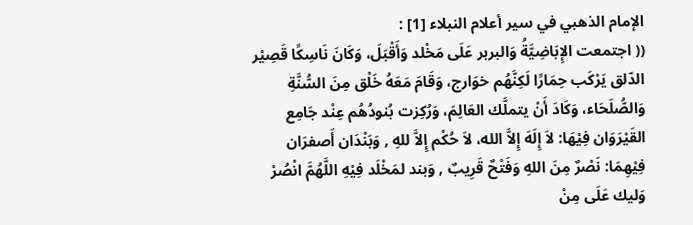الإمام الذهبي في سير أعلام النبلاء [1] :
(( اجتمعت الإِبَاضِيَّةُ وَالبربر عَلَى مَخْلد وَأَقْبَلَ، وَكَانَ نَاسِكًا قَصِيْر الدّلق يَرْكَب حِمَارًا لَكِنَّهُم خوَارج، وَقَامَ مَعَهُ خَلْق مِنَ السُّنَّةِ وَالصُّلَحَاء، وَكَادَ أَنْ يتملَّك العَالِمَ، وَرُكِزت بُنودُهُم عِنْد جَامِع القَيْرَوَان فِيْهَا: لاَ إِلَهَ إِلاَّ الله، لاَ حُكْم إِلاَّ للهِ , وَبَنْدَان أَصفرَان فِيْهِمَا: نَصْرٌ مِنَ اللهِ وَفَتْحٌ قَرِيبٌ , وَبند لمَخْلَد فِيْهِ اللَّهُمَّ انْصُرْ وَليك عَلَى مِنْ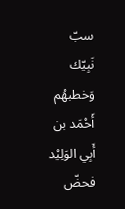سبّ نَبِيّك وَخطبهُم أَحْمَد بن أَبِي الوَلِيْد فحضّ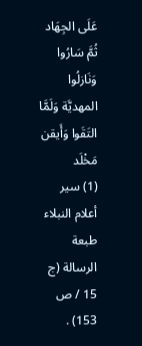عَلَى الجِهَاد ثُمَّ سَارُوا وَنَازلُوا المهديَّة وَلَمَّا التَقَوا وَأَيقن مَخْلَد
(1) سير أعلام النبلاء طبعة الرسالة (ج 15 / ص 153) .